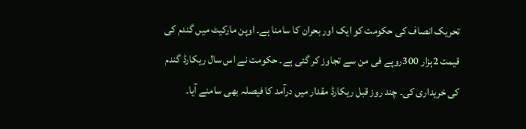تحریک انصاف کی حکومت کو ایک اور بحران کا سامنا ہے۔ اوپن مارکیٹ میں گندم کی قیمت 2ہزار 300روپے فی من سے تجاوز کر گئی ہے۔ حکومت نے اس سال ریکارڈ گندم کی خریداری کی۔ چند روز قبل ریکارڈ مقدار میں درآمد کا فیصلہ بھی سامنے آیا۔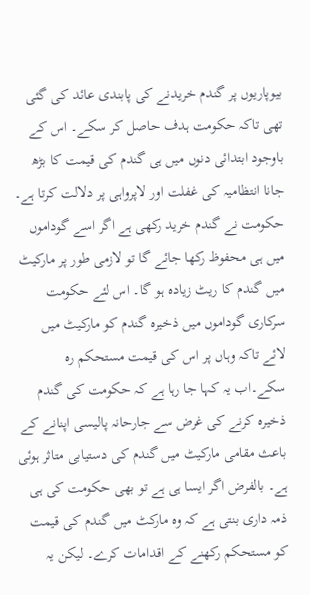بیوپاریوں پر گندم خریدنے کی پابندی عائد کی گئی تھی تاکہ حکومت ہدف حاصل کر سکے۔ اس کے باوجود ابتدائی دنوں میں ہی گندم کی قیمت کا بڑھ جانا انتظامیہ کی غفلت اور لاپرواہی پر دلالت کرتا ہے۔ حکومت نے گندم خرید رکھی ہے اگر اسے گوداموں میں ہی محفوظ رکھا جائے گا تو لازمی طور پر مارکیٹ میں گندم کا ریٹ زیادہ ہو گا۔ اس لئے حکومت سرکاری گوداموں میں ذخیرہ گندم کو مارکیٹ میں لائے تاکہ وہاں پر اس کی قیمت مستحکم رہ سکے۔اب یہ کہا جا رہا ہے کہ حکومت کی گندم ذخیرہ کرنے کی غرض سے جارحانہ پالیسی اپنانے کے باعث مقامی مارکیٹ میں گندم کی دستیابی متاثر ہوئی ہے۔ بالفرض اگر ایسا ہی ہے تو بھی حکومت کی ہی ذمہ داری بنتی ہے کہ وہ مارکٹ میں گندم کی قیمت کو مستحکم رکھنے کے اقدامات کرے۔ لیکن یہ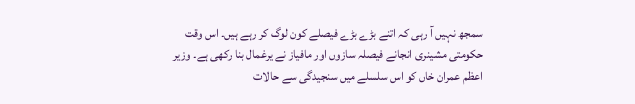سمجھ نہیں آ رہی کہ اتنے بڑے بڑے فیصلے کون لوگ کر رہے ہیں۔ اس وقت حکومتی مشینری انجانے فیصلہ سازوں اور مافیاز نے یرغمال بنا رکھی ہے۔ وزیر اعظم عمران خاں کو اس سلسلے میں سنجیدگی سے حالات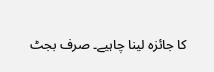کا جائزہ لینا چاہیے۔ صرف بجٹ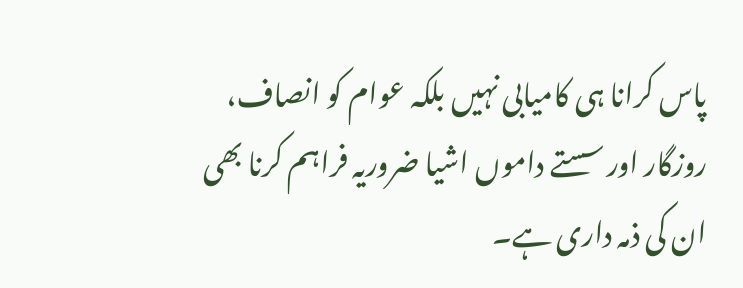پاس کرانا ہی کامیابی نہیں بلکہ عوام کو انصاف، روزگار اور سستے داموں اشیا ضروریہ فراہم کرنا بھی ان کی ذمہ داری ہے۔